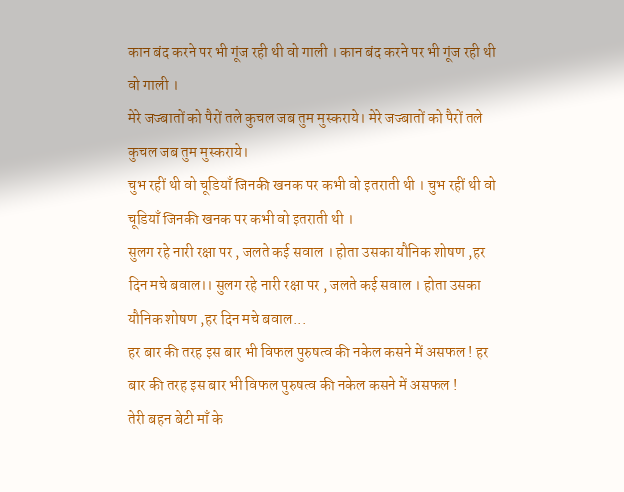कान बंद करने पर भी गूंज रही थी वो गाली । कान बंद करने पर भी गूंज रही थी वो गाली ।
मेरे जज्बातों को पैरों तले कुचल जब तुम मुस्कराये। मेरे जज्बातों को पैरों तले कुचल जब तुम मुस्कराये।
चुभ रहीं थी वो चूडियाँ जिनकी खनक पर कभी वो इतराती थी । चुभ रहीं थी वो चूडियाँ जिनकी खनक पर कभी वो इतराती थी ।
सुलग रहे नारी रक्षा पर , जलते कई सवाल । होता उसका यौनिक शोषण ,हर दिन मचे बवाल।। सुलग रहे नारी रक्षा पर , जलते कई सवाल । होता उसका यौनिक शोषण ,हर दिन मचे बवाल...
हर बार की तरह इस बार भी विफल पुरुषत्व की नकेल कसने में असफल ! हर बार की तरह इस बार भी विफल पुरुषत्व की नकेल कसने में असफल !
तेरी बहन बेटी माँ के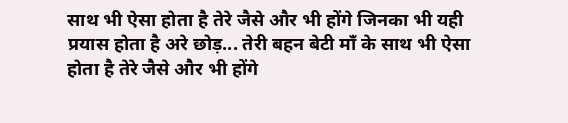साथ भी ऐसा होता है तेरे जैसे और भी होंगे जिनका भी यही प्रयास होता है अरे छोड़... तेरी बहन बेटी माँ के साथ भी ऐसा होता है तेरे जैसे और भी होंगे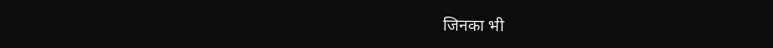जिनका भी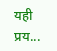यही प्रय...